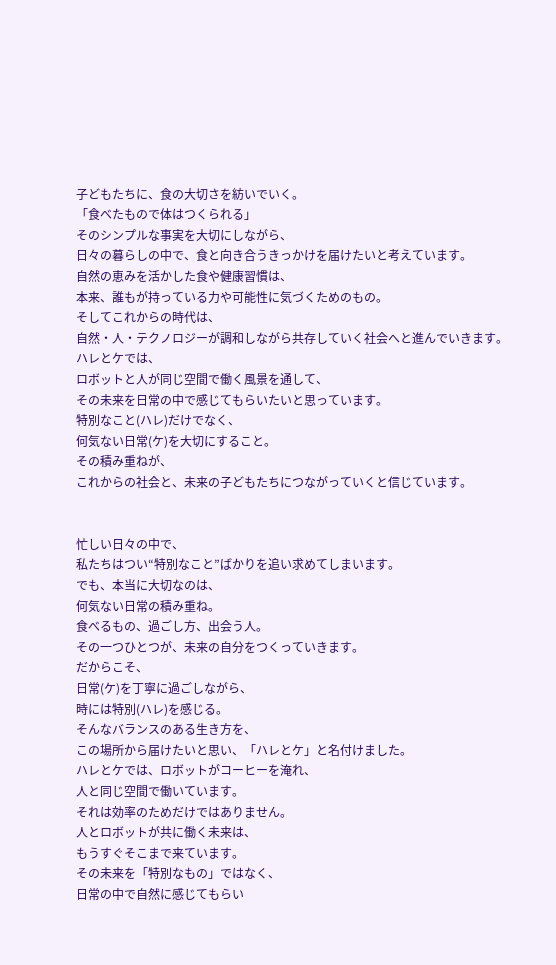子どもたちに、食の大切さを紡いでいく。
「食べたもので体はつくられる」
そのシンプルな事実を大切にしながら、
日々の暮らしの中で、食と向き合うきっかけを届けたいと考えています。
自然の恵みを活かした食や健康習慣は、
本来、誰もが持っている力や可能性に気づくためのもの。
そしてこれからの時代は、
自然・人・テクノロジーが調和しながら共存していく社会へと進んでいきます。
ハレとケでは、
ロボットと人が同じ空間で働く風景を通して、
その未来を日常の中で感じてもらいたいと思っています。
特別なこと(ハレ)だけでなく、
何気ない日常(ケ)を大切にすること。
その積み重ねが、
これからの社会と、未来の子どもたちにつながっていくと信じています。


忙しい日々の中で、
私たちはつい“特別なこと”ばかりを追い求めてしまいます。
でも、本当に大切なのは、
何気ない日常の積み重ね。
食べるもの、過ごし方、出会う人。
その一つひとつが、未来の自分をつくっていきます。
だからこそ、
日常(ケ)を丁寧に過ごしながら、
時には特別(ハレ)を感じる。
そんなバランスのある生き方を、
この場所から届けたいと思い、「ハレとケ」と名付けました。
ハレとケでは、ロボットがコーヒーを淹れ、
人と同じ空間で働いています。
それは効率のためだけではありません。
人とロボットが共に働く未来は、
もうすぐそこまで来ています。
その未来を「特別なもの」ではなく、
日常の中で自然に感じてもらい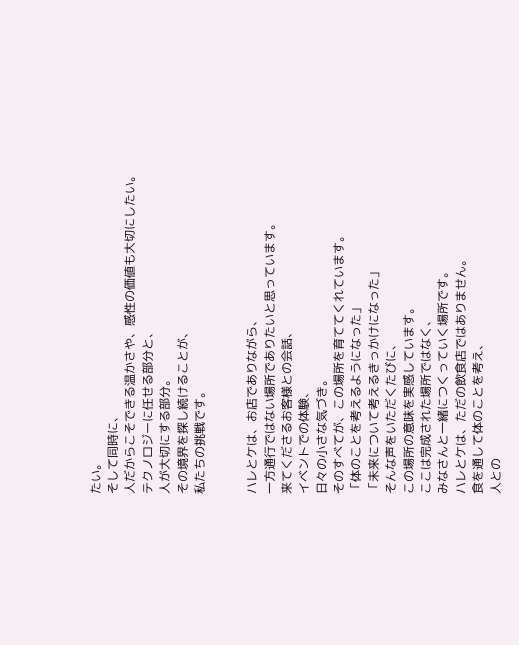たい。
そして同時に、
人だからこそできる温かさや、感性の価値も大切にしたい。
テクノロジーに任せる部分と、
人が大切にする部分。
その境界を探し続けることが、
私たちの挑戦です。


ハレとケは、お店でありながら、
一方通行ではない場所でありたいと思っています。
来てくださるお客様との会話、
イベントでの体験、
日々の小さな気づき。
そのすべてが、この場所を育ててくれています。
「体のことを考えるようになった」
「未来について考えるきっかけになった」
そんな声をいただくたびに、
この場所の意味を実感しています。
ここは完成された場所ではなく、
みなさんと一緒につくっていく場所です。
ハレとケは、ただの飲食店ではありません。
食を通して体のことを考え、
人との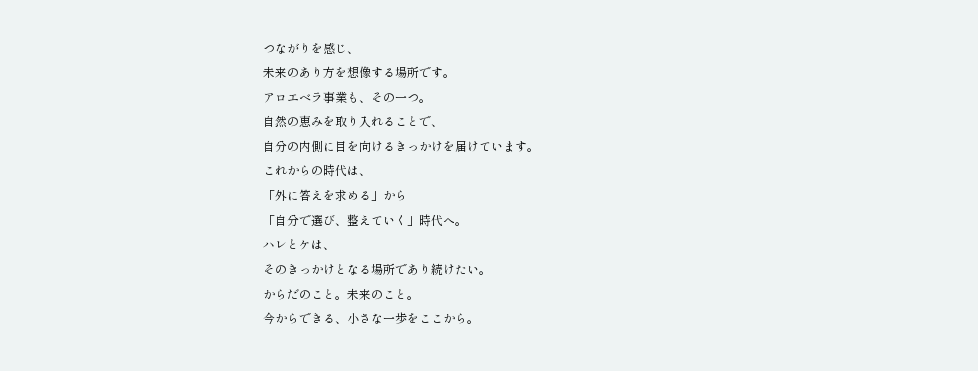つながりを感じ、
未来のあり方を想像する場所です。
アロエベラ事業も、その一つ。
自然の恵みを取り入れることで、
自分の内側に目を向けるきっかけを届けています。
これからの時代は、
「外に答えを求める」から
「自分で選び、整えていく」時代へ。
ハレとケは、
そのきっかけとなる場所であり続けたい。
からだのこと。未来のこと。
今からできる、小さな一歩をここから。